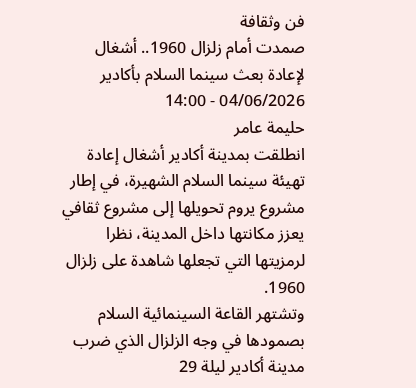فن وثقافة
صمدت أمام زلزال 1960.. أشغال لإعادة بعث سينما السلام بأكادير
04/06/2026 - 14:00
حليمة عامر
انطلقت بمدينة أكادير أشغال إعادة تهيئة سينما السلام الشهيرة، في إطار مشروع يروم تحويلها إلى مشروع ثقافي يعزز مكانتها داخل المدينة، نظرا لرمزيتها التي تجعلها شاهدة على زلزال 1960.
وتشتهر القاعة السينمائية السلام بصمودها في وجه الزلزال الذي ضرب مدينة أكادير ليلة 29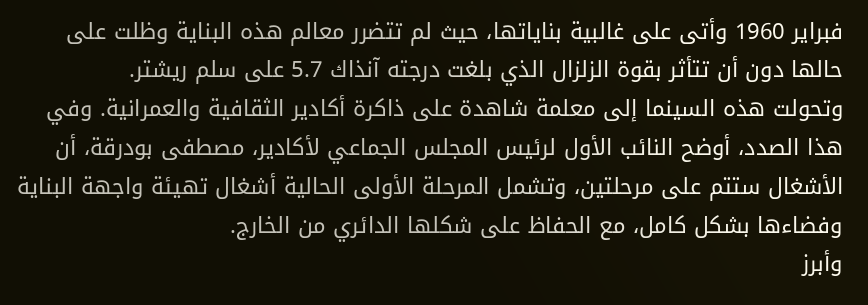فبراير 1960 وأتى على غالبية بناياتها، حيث لم تتضرر معالم هذه البناية وظلت على حالها دون أن تتأثر بقوة الزلزال الذي بلغت درجته آنذاك 5.7 على سلم ريشتر.
وتحولت هذه السينما إلى معلمة شاهدة على ذاكرة أكادير الثقافية والعمرانية. وفي هذا الصدد، أوضح النائب الأول لرئيس المجلس الجماعي لأكادير، مصطفى بودرقة، أن الأشغال ستتم على مرحلتين، وتشمل المرحلة الأولى الحالية أشغال تهيئة واجهة البناية وفضاءها بشكل كامل، مع الحفاظ على شكلها الدائري من الخارج.
وأبرز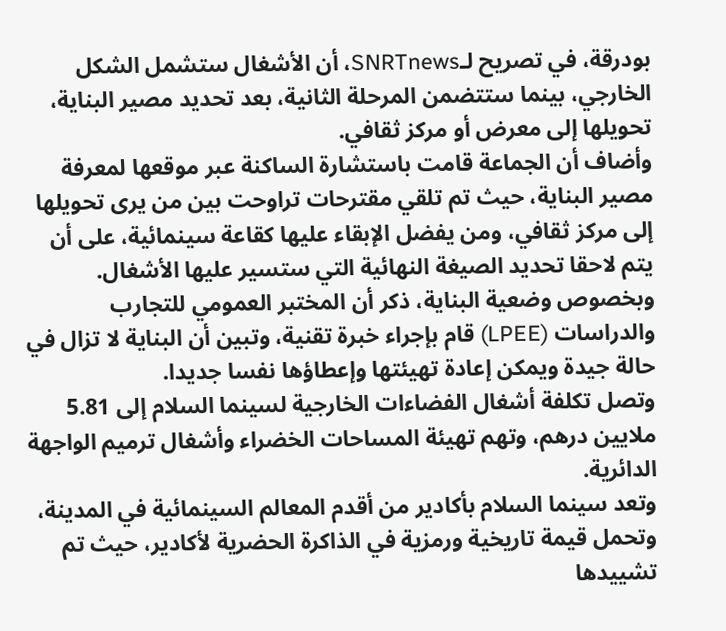بودرقة، في تصريح لـSNRTnews، أن الأشغال ستشمل الشكل الخارجي، بينما ستتضمن المرحلة الثانية، بعد تحديد مصير البناية، تحويلها إلى معرض أو مركز ثقافي.
وأضاف أن الجماعة قامت باستشارة الساكنة عبر موقعها لمعرفة مصير البناية، حيث تم تلقي مقترحات تراوحت بين من يرى تحويلها إلى مركز ثقافي، ومن يفضل الإبقاء عليها كقاعة سينمائية، على أن يتم لاحقا تحديد الصيغة النهائية التي ستسير عليها الأشغال.
وبخصوص وضعية البناية، ذكر أن المختبر العمومي للتجارب والدراسات (LPEE) قام بإجراء خبرة تقنية، وتبين أن البناية لا تزال في حالة جيدة ويمكن إعادة تهيئتها وإعطاؤها نفسا جديدا.
وتصل تكلفة أشغال الفضاءات الخارجية لسينما السلام إلى 5.81 ملايين درهم، وتهم تهيئة المساحات الخضراء وأشغال ترميم الواجهة الدائرية.
وتعد سينما السلام بأكادير من أقدم المعالم السينمائية في المدينة، وتحمل قيمة تاريخية ورمزية في الذاكرة الحضرية لأكادير، حيث تم تشييدها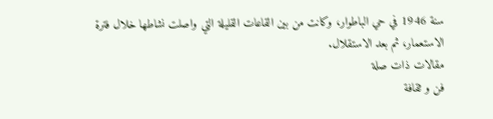سنة 1946 في حي الباطوار، وكانت من بين القاعات القليلة التي واصلت نشاطها خلال فترة الاستعمار، ثم بعد الاستقلال.
مقالات ذات صلة
فن و ثقافة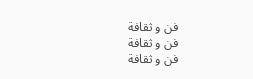فن و ثقافة
فن و ثقافة
فن و ثقافة